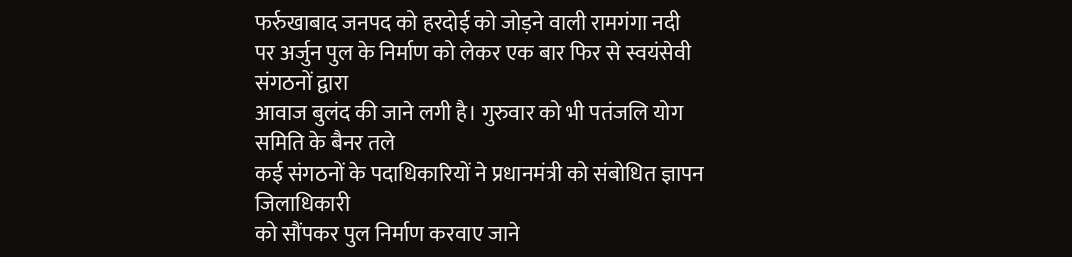फर्रुखाबाद जनपद को हरदोई को जोड़ने वाली रामगंगा नदी
पर अर्जुन पुल के निर्माण को लेकर एक बार फिर से स्वयंसेवी संगठनों द्वारा
आवाज बुलंद की जाने लगी है। गुरुवार को भी पतंजलि योग समिति के बैनर तले
कई संगठनों के पदाधिकारियों ने प्रधानमंत्री को संबोधित ज्ञापन जिलाधिकारी
को सौंपकर पुल निर्माण करवाए जाने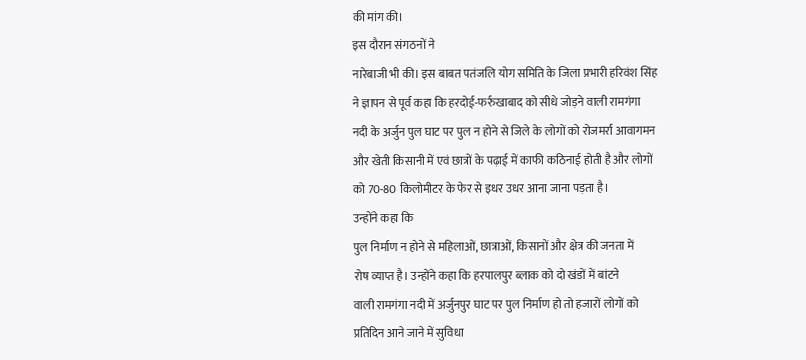की मांग की।
इस दौरान संगठनों ने
नारेबाजी भी की। इस बाबत पतंजलि योग समिति के जिला प्रभारी हरिवंश सिंह
ने ज्ञापन से पूर्व कहा कि हरदोई-फर्रुखाबाद को सीधे जोड़ने वाली रामगंगा
नदी के अर्जुन पुल घाट पर पुल न होने से जिले के लोगों को रोजमर्रा आवागमन
और खेती किसानी में एवं छात्रों के पढ़ाई में काफी कठिनाई होती है और लोगों
को 70-80 किलोमीटर के फेर से इधर उधर आना जाना पड़ता है।
उन्होंने कहा कि
पुल निर्माण न होने से महिलाओं, छात्राओं, किसानों और क्षेत्र की जनता में
रोष व्याप्त है। उन्होंने कहा कि हरपालपुर ब्लाक को दो खंडों में बांटने
वाली रामगंगा नदी में अर्जुनपुर घाट पर पुल निर्माण हो तो हजारों लोगों को
प्रतिदिन आने जाने में सुविधा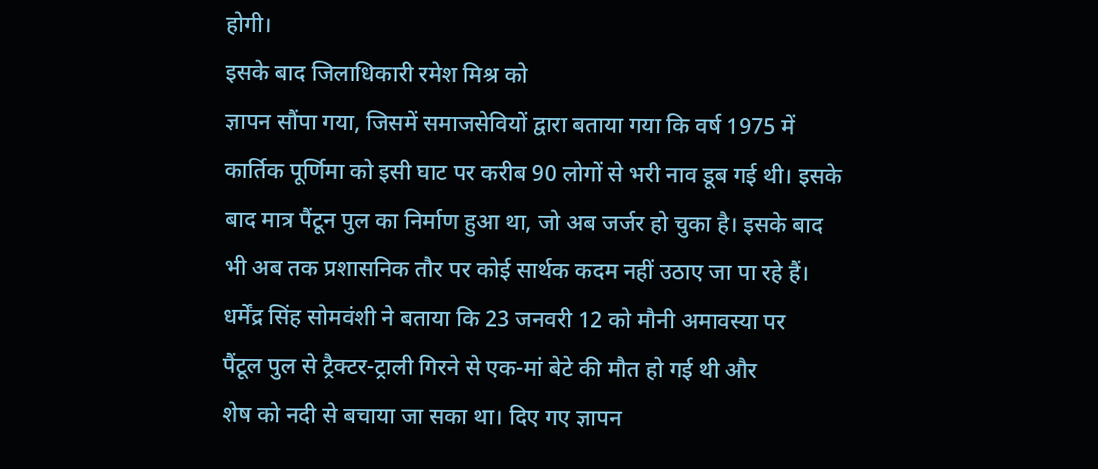होगी।
इसके बाद जिलाधिकारी रमेश मिश्र को
ज्ञापन सौंपा गया, जिसमें समाजसेवियों द्वारा बताया गया कि वर्ष 1975 में
कार्तिक पूर्णिमा को इसी घाट पर करीब 90 लोगों से भरी नाव डूब गई थी। इसके
बाद मात्र पैंटून पुल का निर्माण हुआ था, जो अब जर्जर हो चुका है। इसके बाद
भी अब तक प्रशासनिक तौर पर कोई सार्थक कदम नहीं उठाए जा पा रहे हैं।
धर्मेंद्र सिंह सोमवंशी ने बताया कि 23 जनवरी 12 को मौनी अमावस्या पर
पैंटूल पुल से ट्रैक्टर-ट्राली गिरने से एक-मां बेटे की मौत हो गई थी और
शेष को नदी से बचाया जा सका था। दिए गए ज्ञापन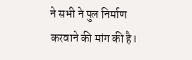ने सभी ने पुल निर्माण
करवाने की मांग की है।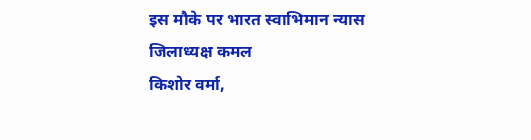इस मौके पर भारत स्वाभिमान न्यास जिलाध्यक्ष कमल
किशोर वर्मा,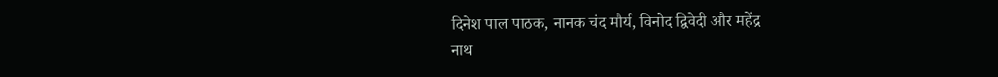दिनेश पाल पाठक, नानक चंद मौर्य, विनोद द्विवेदी और महेंद्र
नाथ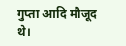गुप्ता आदि मौजूद थे।